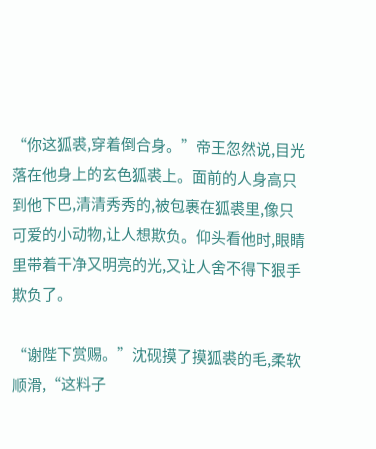“你这狐裘,穿着倒合身。”帝王忽然说,目光落在他身上的玄色狐裘上。面前的人身高只到他下巴,清清秀秀的,被包裹在狐裘里,像只可爱的小动物,让人想欺负。仰头看他时,眼睛里带着干净又明亮的光,又让人舍不得下狠手欺负了。

“谢陛下赏赐。”沈砚摸了摸狐裘的毛,柔软顺滑,“这料子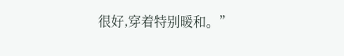很好,穿着特别暖和。”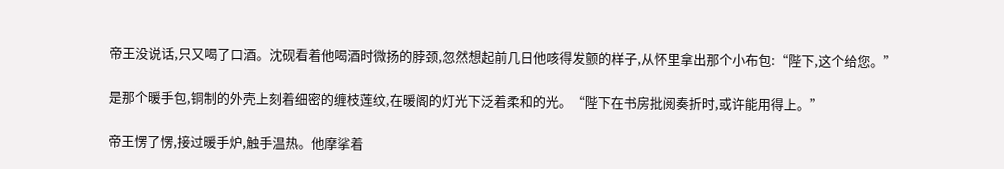帝王没说话,只又喝了口酒。沈砚看着他喝酒时微扬的脖颈,忽然想起前几日他咳得发颤的样子,从怀里拿出那个小布包:“陛下,这个给您。”

是那个暖手包,铜制的外壳上刻着细密的缠枝莲纹,在暖阁的灯光下泛着柔和的光。“陛下在书房批阅奏折时,或许能用得上。”

帝王愣了愣,接过暖手炉,触手温热。他摩挲着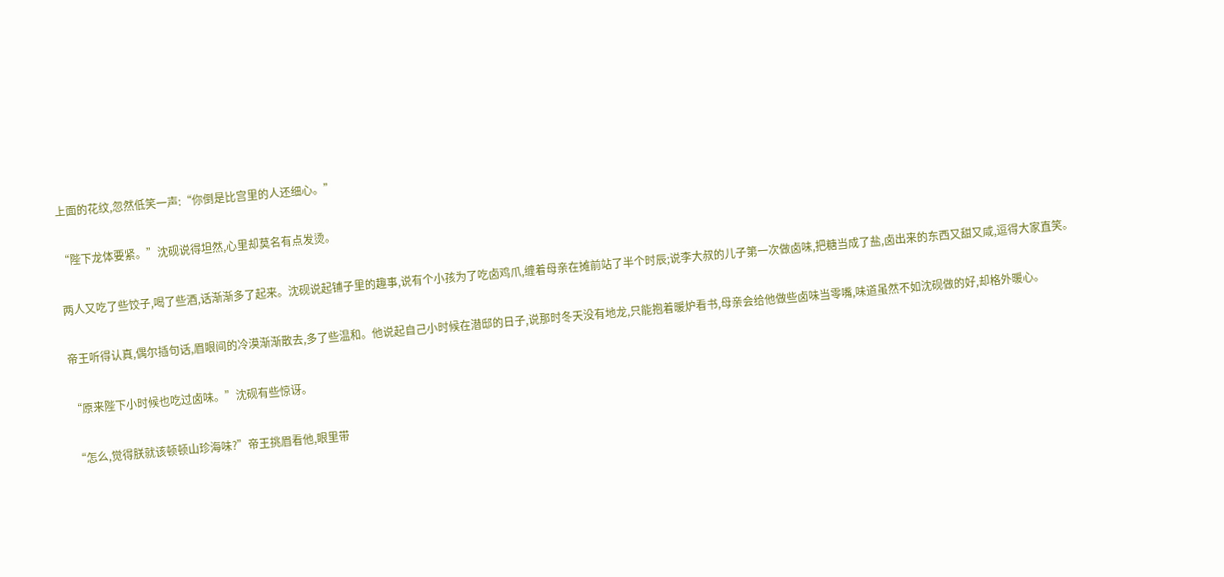上面的花纹,忽然低笑一声:“你倒是比宫里的人还细心。”

“陛下龙体要紧。”沈砚说得坦然,心里却莫名有点发烫。

两人又吃了些饺子,喝了些酒,话渐渐多了起来。沈砚说起铺子里的趣事,说有个小孩为了吃卤鸡爪,缠着母亲在摊前站了半个时辰;说李大叔的儿子第一次做卤味,把糖当成了盐,卤出来的东西又甜又咸,逗得大家直笑。

帝王听得认真,偶尔插句话,眉眼间的冷漠渐渐散去,多了些温和。他说起自己小时候在潜邸的日子,说那时冬天没有地龙,只能抱着暖炉看书,母亲会给他做些卤味当零嘴,味道虽然不如沈砚做的好,却格外暖心。

“原来陛下小时候也吃过卤味。”沈砚有些惊讶。

“怎么,觉得朕就该顿顿山珍海味?”帝王挑眉看他,眼里带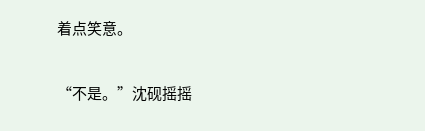着点笑意。

“不是。”沈砚摇摇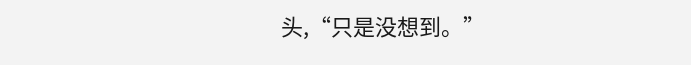头,“只是没想到。”